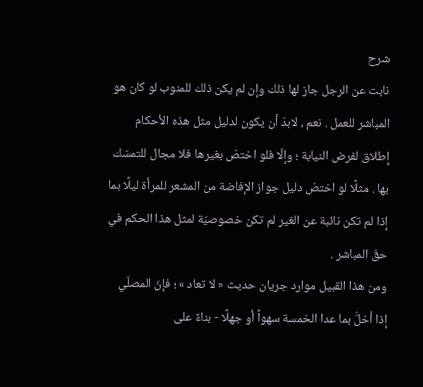شرح
نابت عن الرجل جاز لها ذلك وإن لم يكن ذلك للمنوب لو كان هو المباشر للعمل . نعم ، لابدّ أن يكون لدليل مثل هذه الأحكام إطلاق لفرض النيابة ؛ وإلّا فلو اختصّ بغيرها فلا مجال للتمسّك بها . مثلًا لو اختصّ دليل جواز الإفاضة من المشعر للمرأة ليلًا بما إذا لم تكن نائبة عن الغير لم تكن خصوصيّة لمثل هذا الحكم في حقّ المباشر .
ومن هذا القبيل موارد جريان حديث « لا تعاد » ؛ فإنّ المصلّي إذا أخلَّ بما عدا الخمسة سهواً أو جهلًا - بناءً على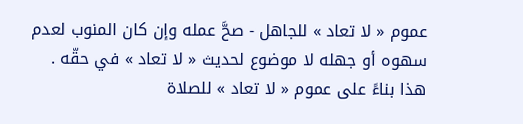عموم « لا تعاد » للجاهل - صحَّ عمله وإن كان المنوب لعدم سهوه أو جهله لا موضوع لحديث « لا تعاد » في حقّه .
هذا بناءً على عموم « لا تعاد » للصلاة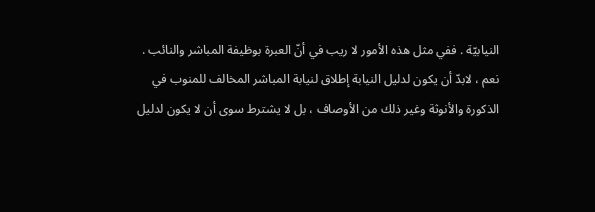النيابيّة . ففي مثل هذه الأمور لا ريب في أنّ العبرة بوظيفة المباشر والنائب .
نعم ، لابدّ أن يكون لدليل النيابة إطلاق لنيابة المباشر المخالف للمنوب في الذكورة والأنوثة وغير ذلك من الأوصاف ، بل لا يشترط سوى أن لا يكون لدليل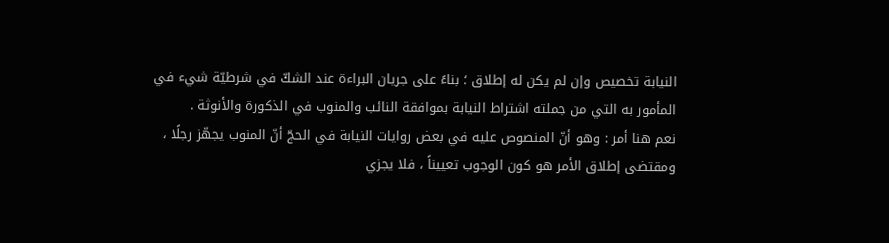النيابة تخصيص وإن لم يكن له إطلاق ؛ بناءً على جريان البراءة عند الشكّ في شرطيّة شيء في المأمور به التي من جملته اشتراط النيابة بموافقة النائب والمنوب في الذكورة والأنوثة .
نعم هنا أمر : وهو أنّ المنصوص عليه في بعض روايات النيابة في الحجّ أنّ المنوب يجهّز رجلًا ، ومقتضى إطلاق الأمر هو كون الوجوب تعييناً ، فلا يجزي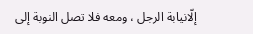إلّانيابة الرجل ، ومعه فلا تصل النوبة إلى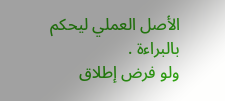الأصل العملي ليحكم بالبراءة .
ولو فرض إطلاق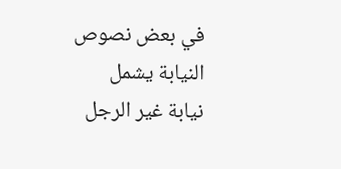في بعض نصوص النيابة يشمل نيابة غير الرجل